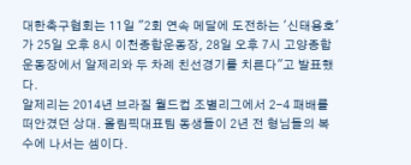대한축구협회는 11일 "2회 연속 메달에 도전하는 '신태용호'가 25일 오후 8시 이천종합운동장, 28일 오후 7시 고양종합운동장에서 알제리와 두 차례 친선경기를 치른다"고 발표했다.
알제리는 2014년 브라질 월드컵 조별리그에서 2-4 패배를 떠안겼던 상대. 올림픽대표팀 동생들이 2년 전 형님들의 복수에 나서는 셈이다.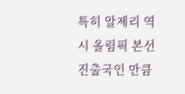특히 알제리 역시 올림픽 본선 진출국인 만큼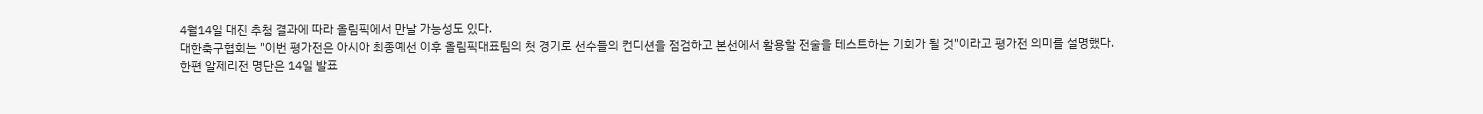4월14일 대진 추첨 결과에 따라 올림픽에서 만날 가능성도 있다.
대한축구협회는 "이번 평가전은 아시아 최종예선 이후 올림픽대표팀의 첫 경기로 선수들의 컨디션을 점검하고 본선에서 활용할 전술을 테스트하는 기회가 될 것"이라고 평가전 의미를 설명했다.
한편 알제리전 명단은 14일 발표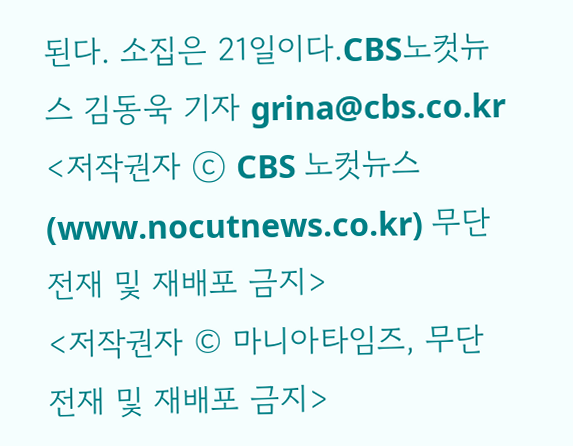된다. 소집은 21일이다.CBS노컷뉴스 김동욱 기자 grina@cbs.co.kr
<저작권자 ⓒ CBS 노컷뉴스(www.nocutnews.co.kr) 무단전재 및 재배포 금지>
<저작권자 © 마니아타임즈, 무단 전재 및 재배포 금지>